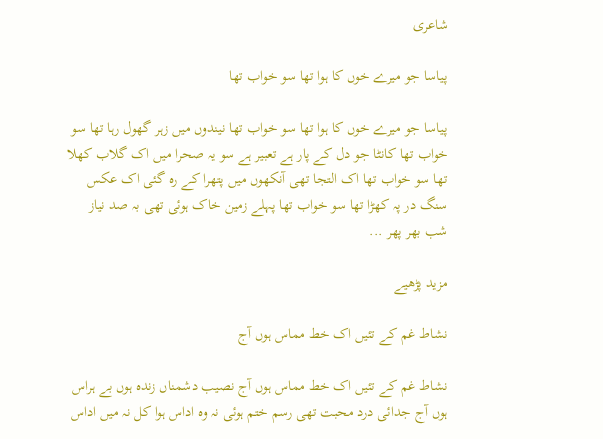شاعری

پیاسا جو میرے خوں کا ہوا تھا سو خواب تھا

پیاسا جو میرے خوں کا ہوا تھا سو خواب تھا نیندوں میں زہر گھول رہا تھا سو خواب تھا کانٹا جو دل کے پار ہے تعبیر ہے سو یہ صحرا میں اک گلاب کھلا تھا سو خواب تھا اک التجا تھی آنکھوں میں پتھرا کے رہ گئی اک عکس سنگ در پہ کھڑا تھا سو خواب تھا پہلے زمین خاک ہوئی تھی بہ صد نیاز شب بھر پھر ...

مزید پڑھیے

نشاط غم کے تئیں اک خط مماس ہوں آج

نشاط غم کے تئیں اک خط مماس ہوں آج نصیب دشمناں زندہ ہوں بے ہراس ہوں آج جدائی درد محبت تھی رسم ختم ہوئی نہ وہ اداس ہوا کل نہ میں اداس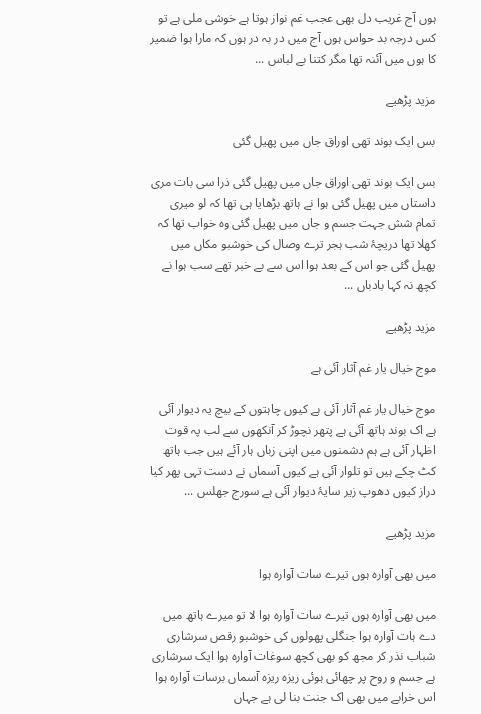ہوں آج غریب دل بھی عجب غم نواز ہوتا ہے خوشی ملی ہے تو کس درجہ بد حواس ہوں آج میں در بہ در ہوں کہ مارا ہوا ضمیر کا ہوں میں آئنہ تھا مگر کتنا بے لباس ...

مزید پڑھیے

بس ایک بوند تھی اوراق جاں میں پھیل گئی

بس ایک بوند تھی اوراق جاں میں پھیل گئی ذرا سی بات مری داستاں میں پھیل گئی ہوا نے ہاتھ بڑھایا ہی تھا کہ لو میری تمام شش جہت جسم و جاں میں پھیل گئی وہ خواب تھا کہ کھلا تھا دریچۂ شب ہجر ترے وصال کی خوشبو مکاں میں پھیل گئی جو اس کے بعد ہوا اس سے بے خبر تھے سب ہوا نے کچھ نہ کہا بادباں ...

مزید پڑھیے

موج خیال یار غم آثار آئی ہے

موج خیال یار غم آثار آئی ہے کیوں چاہتوں کے بیچ یہ دیوار آئی ہے اک بوند ہاتھ آئی ہے پتھر نچوڑ کر آنکھوں سے لب پہ قوت اظہار آئی ہے ہم دشمنوں میں اپنی زباں ہار آئے ہیں جب ہاتھ کٹ چکے ہیں تو تلوار آئی ہے کیوں آسماں نے دست تہی پھر کیا دراز کیوں دھوپ زیر سایۂ دیوار آئی ہے سورج جھلس ...

مزید پڑھیے

میں بھی آوارہ ہوں تیرے سات آوارہ ہوا

میں بھی آوارہ ہوں تیرے سات آوارہ ہوا لا تو میرے ہاتھ میں دے ہات آوارہ ہوا جنگلی پھولوں کی خوشبو رقص سرشاری شباب نذر کر مجھ کو بھی کچھ سوغات آوارہ ہوا ایک سرشاری ہے جسم و روح پر چھائی ہوئی ریزہ ریزہ آسماں برسات آوارہ ہوا اس خرابے میں بھی اک جنت بنا لی ہے جہاں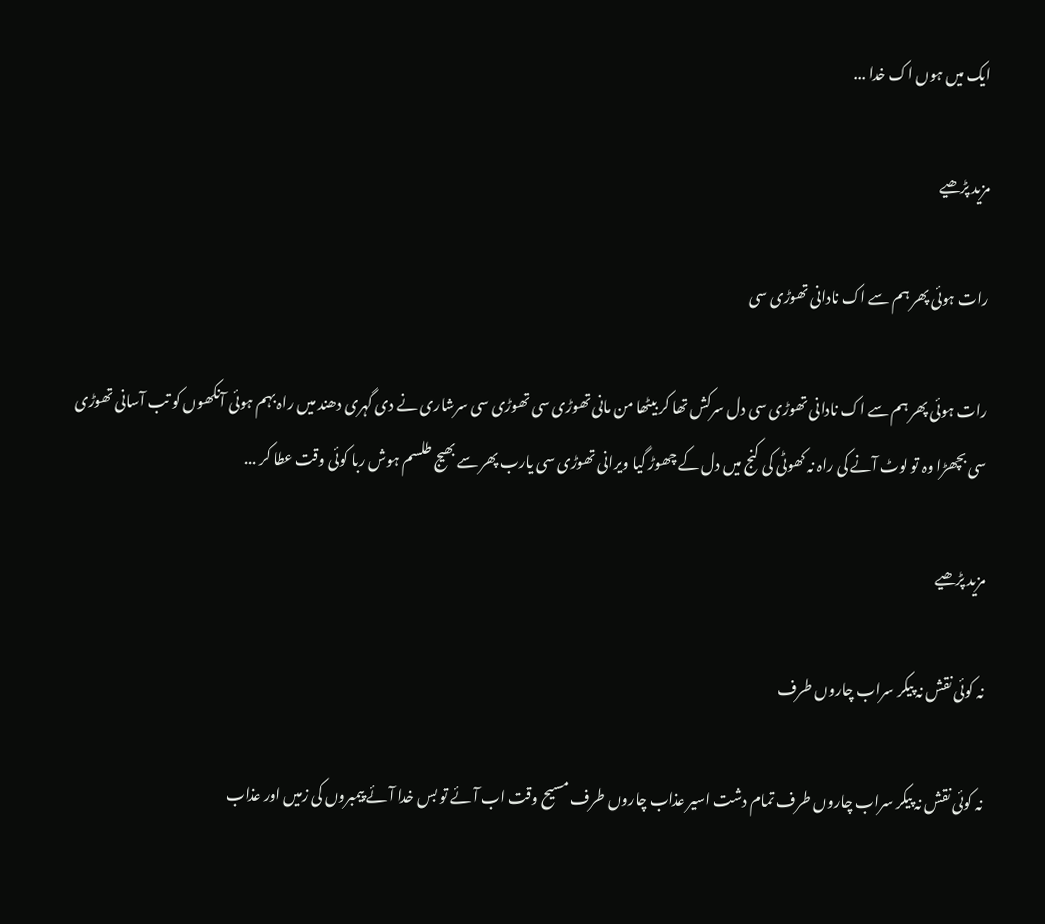ایک میں ہوں اک خدا ...

مزید پڑھیے

رات ہوئی پھر ہم سے اک نادانی تھوڑی سی

رات ہوئی پھر ہم سے اک نادانی تھوڑی سی دل سرکش تھا کر بیٹھا من مانی تھوڑی سی تھوڑی سی سرشاری نے دی گہری دھند میں راہ بہم ہوئی آنکھوں کو تب آسانی تھوڑی سی بچھڑا وہ تو لوٹ آنے کی راہ نہ کھوٹی کی کنج میں دل کے چھوڑ گیا ویرانی تھوڑی سی یارب پھر سے بھیج طلسم ہوش ربا کوئی وقت عطا کر ...

مزید پڑھیے

نہ کوئی نقش نہ پیکر سراب چاروں طرف

نہ کوئی نقش نہ پیکر سراب چاروں طرف تمام دشت اسیر عذاب چاروں طرف مسیح وقت اب آئے تو بس خدا آئے پیمبروں کی زمیں اور عذاب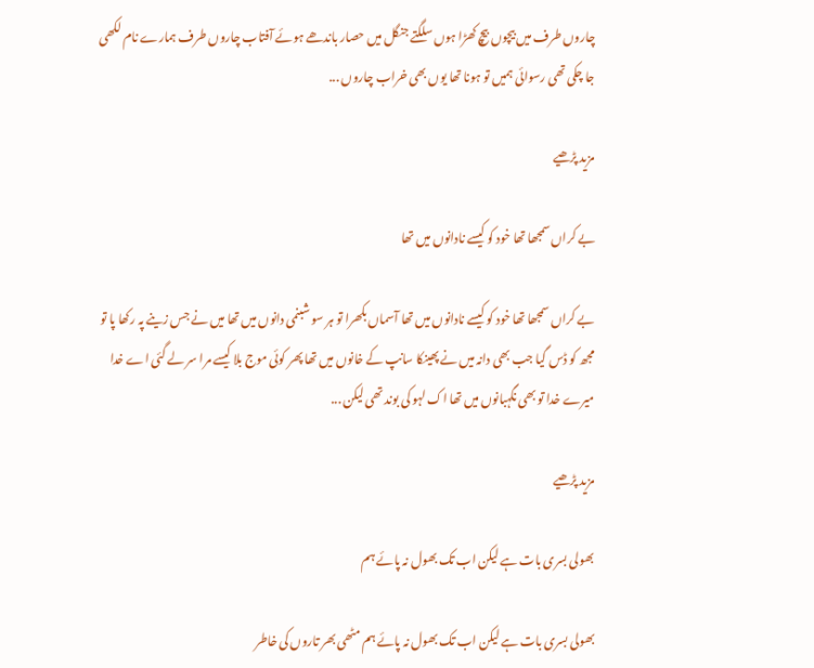چاروں طرف میں بیچوں بیچ کھڑا ہوں سلگتے جنگل میں حصار باندھے ہوئے آفتاب چاروں طرف ہمارے نام لکھی جا چکی تھی رسوائی ہمیں تو ہونا تھا یوں بھی خراب چاروں ...

مزید پڑھیے

بے کراں سمجھا تھا خود کو کیسے نادانوں میں تھا

بے کراں سمجھا تھا خود کو کیسے نادانوں میں تھا آسماں بکھرا تو ہر سو شبنمی دانوں میں تھا میں نے جس زینے پہ رکھا پا تو مجھ کو ڈس گیا جب بھی دانہ میں نے پھینکا سانپ کے خانوں میں تھا پھر کوئی موج بلا کیسے مرا سر لے گئی اے خدا میرے خدا تو بھی نگہبانوں میں تھا اک لہو کی بوند تھی لیکن ...

مزید پڑھیے

بھولی بسری بات ہے لیکن اب تک بھول نہ پائے ہم

بھولی بسری بات ہے لیکن اب تک بھول نہ پائے ہم مٹھی بھر تاروں کی خاطر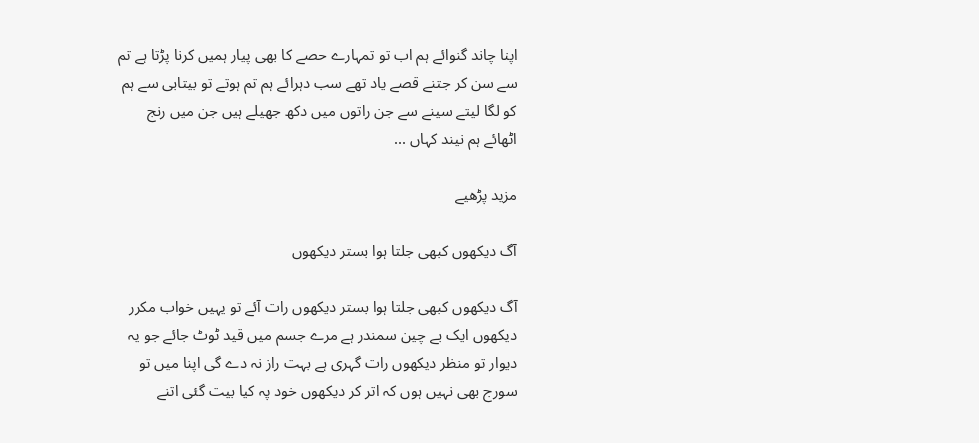اپنا چاند گنوائے ہم اب تو تمہارے حصے کا بھی پیار ہمیں کرنا پڑتا ہے تم سے سن کر جتنے قصے یاد تھے سب دہرائے ہم تم ہوتے تو بیتابی سے ہم کو لگا لیتے سینے سے جن راتوں میں دکھ جھیلے ہیں جن میں رنج اٹھائے ہم نیند کہاں ...

مزید پڑھیے

آگ دیکھوں کبھی جلتا ہوا بستر دیکھوں

آگ دیکھوں کبھی جلتا ہوا بستر دیکھوں رات آئے تو یہیں خواب مکرر دیکھوں ایک بے چین سمندر ہے مرے جسم میں قید ٹوٹ جائے جو یہ دیوار تو منظر دیکھوں رات گہری ہے بہت راز نہ دے گی اپنا میں تو سورج بھی نہیں ہوں کہ اتر کر دیکھوں خود پہ کیا بیت گئی اتنے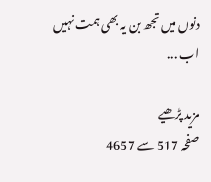دنوں میں تجھ بن یہ بھی ہمت نہیں اب ...

مزید پڑھیے
صفحہ 517 سے 4657